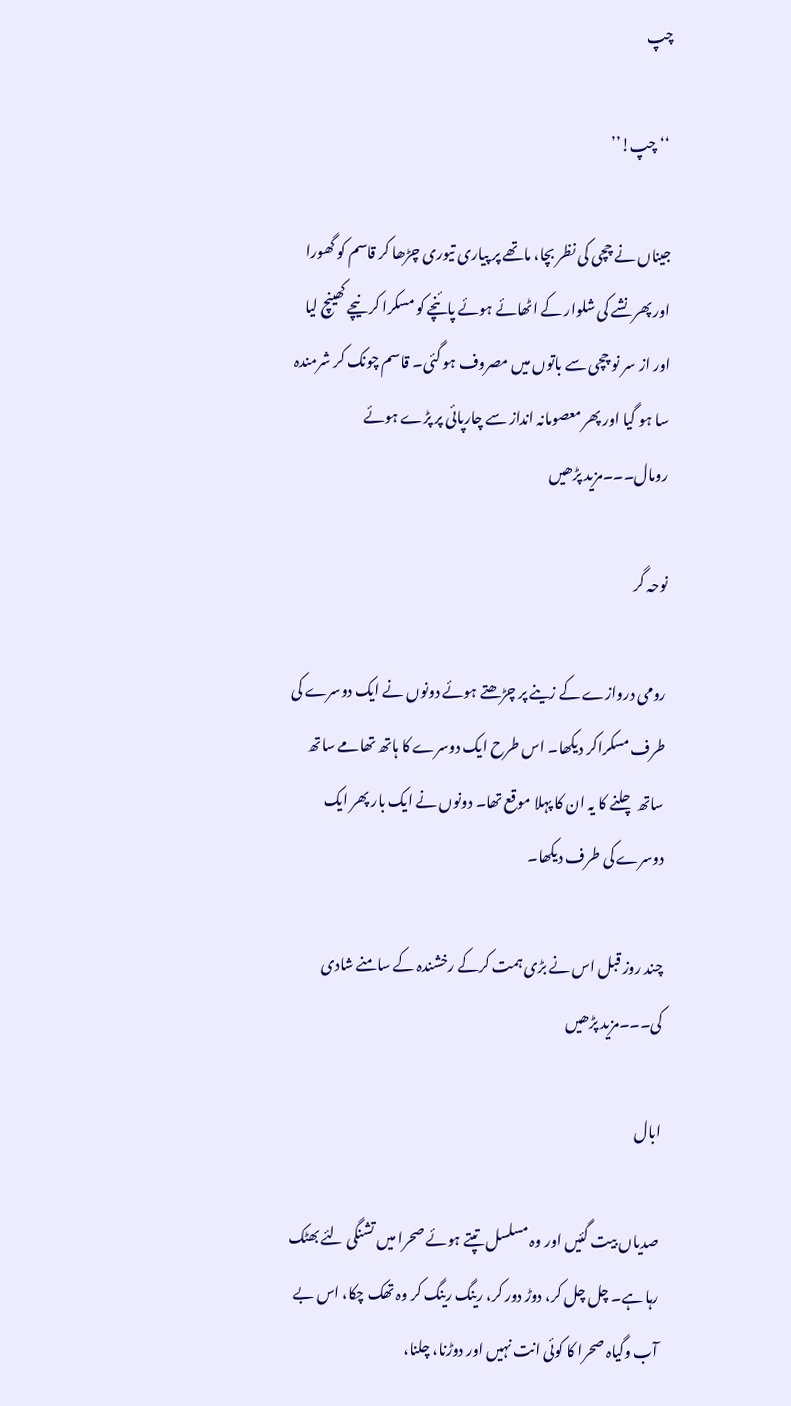چپ

 ‘‘ چپ!’’

جیناں نے چچی کی نظر بچا، ماتھے پر پیاری تیوری چڑھا کر قاسم کو گھورا اور پھر نشے کی شلوار کے اٹھائے ہوئے پائنچے کو مسکرا کر نیچے کھینچ لیا اور از سر نو چچی سے باتوں میں مصروف ہو گئی۔ قاسم چونک کر شرمندہ سا ہو گیا اور پھر معصومانہ انداز سے چارپائی پر پڑے ہوئے رومال۔۔۔مزید پڑھیں

نوحہ گر

رومی دروازے کے زینے پر چڑھتے ہوئے دونوں نے ایک دوسرے کی طرف مسکراکر دیکھا۔ اس طرح ایک دوسرے کا ہاتھ تھامے ساتھ ساتھ چلنے کا یہ ان کا پہلا موقع تھا۔ دونوں نے ایک بار پھر ایک دوسرے کی طرف دیکھا۔

چند روز قبل اس نے بڑی ہمت کرکے رخشندہ کے سامنے شادی کی۔۔۔مزید پڑھیں

ابال

صدیاں بیت گئیں اور وہ مسلسل تپتے ہوئے صحرا میں تشنگی لئے بھٹک رہا ہے۔ چل چل کر، دوڑ دور کر، رینگ رینگ کر وہ تھک چکا، اس بے آب وگیاہ صحرا کا کوئی انت نہیں اور دوڑنا، چلنا،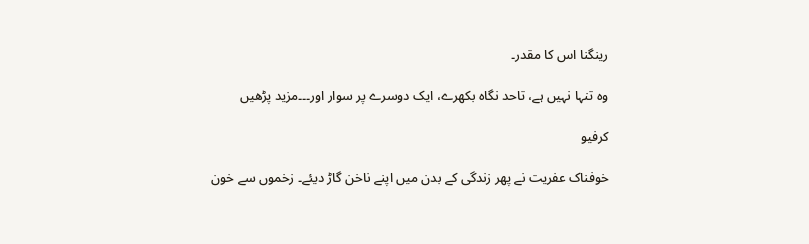رینگنا اس کا مقدر۔

وہ تنہا نہیں ہے، تاحد نگاہ بکھرے، ایک دوسرے پر سوار اور۔۔۔مزید پڑھیں

کرفیو

خوفناک عفریت نے پھر زندگی کے بدن میں اپنے ناخن گاڑ دیئے۔ زخموں سے خون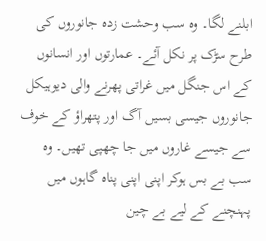ابلنے لگا۔ وہ سب وحشت زدہ جانوروں کی طرح سڑک پر نکل آئے۔ عمارتوں اور انسانوں کے اس جنگل میں غراتی پھرنے والی دیوہیکل جانوروں جیسی بسیں آگ اور پتھراؤ کے خوف سے جیسے غاروں میں جا چھپی تھیں۔ وہ سب بے بس ہوکر اپنی اپنی پناہ گاہوں میں پہنچنے کے لیے بے چین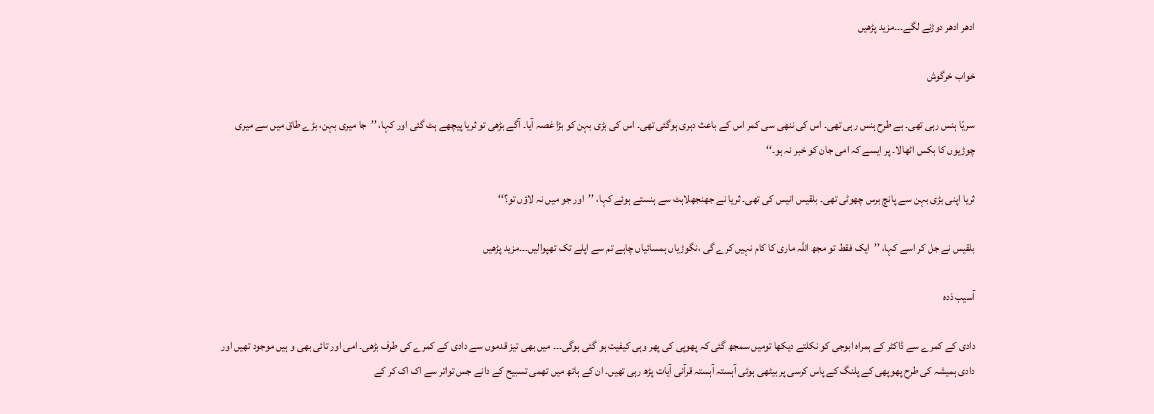ادھر ادھر دوڑنے لگے۔۔۔مزید پڑھیں

خواب خرگوش

سریّا ہنس رہی تھی۔ بے طرح ہنس رہی تھی۔ اس کی ننھی سی کمر اس کے باعث دہری ہوگئی تھی۔ اس کی بڑی بہن کو بڑا غصہ آیا۔ آگے بڑھی تو ثریا پیچھے ہٹ گئی اور کہا، ’’جا میری بہن، بڑے طاق میں سے میری چوڑیوں کا بکس اٹھالا۔ پر ایسے کہ امی جان کو خبر نہ ہو۔‘‘

ثریا اپنی بڑی بہن سے پانچ برس چھوٹی تھی۔ بلقیس انیس کی تھی۔ ثریا نے جھنجھلاہٹ سے ہنستے ہوئے کہا، ’’اور جو میں نہ لاؤں تو؟‘‘

بلقیس نے جل کر اسے کہا، ’’ایک فقط تو مجھ اللہ ماری کا کام نہیں کرے گی ،نگوڑیاں ہمسائیاں چاہے تم سے اپلے تک تھپوالیں۔۔۔مزید پڑھیں

آسیب ذدہ

دادی کے کمرے سے ڈاکٹر کے ہمراہ ابوجی کو نکلتے دیکھا تومیں سمجھ گئی کہ پھوپی کی پھر وہی کیفیت ہو گئی ہوگی۔۔۔ میں بھی تیز قدموں سے دادی کے کمرے کی طرف بڑھی۔ امی اور تائی بھی و ہیں موجود تھیں اور دادی ہمیشہ کی طرح پھوپھی کے پلنگ کے پاس کرسی پر بیٹھی ہوئی آہستہ آہستہ قرآنی آیات پڑھ رہی تھیں۔ ان کے ہاتھ میں تھمی تسبیح کے دانے جس تواتر سے اک اک کر کے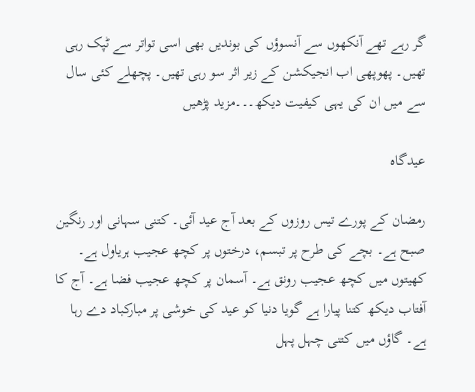گر رہے تھے آنکھوں سے آنسوؤں کی بوندیں بھی اسی تواتر سے ٹپک رہی تھیں۔ پھوپھی اب انجیکشن کے زیر اثر سو رہی تھیں۔ پچھلے کئی سال سے میں ان کی یہی کیفیت دیکھ۔۔۔مزید پڑھیں

عیدگاہ

رمضان کے پورے تیس روزوں کے بعد آج عید آئی۔ کتنی سہانی اور رنگین صبح ہے۔ بچے کی طرح پر تبسم، درختوں پر کچھ عجیب ہریاول ہے۔ کھیتوں میں کچھ عجیب رونق ہے۔ آسمان پر کچھ عجیب فضا ہے۔ آج کا آفتاب دیکھ کتنا پیارا ہے گویا دنیا کو عید کی خوشی پر مبارکباد دے رہا ہے۔ گاؤں میں کتنی چہل پہل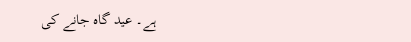ہے۔ عید گاہ جانے کی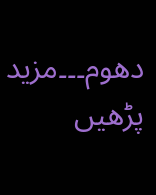دھوم۔۔۔مزید پڑھیں